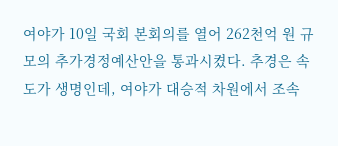여야가 10일 국회 본회의를 열어 262천억 원 규모의 추가경정예산안을 통과시켰다. 추경은 속도가 생명인데, 여야가 대승적 차원에서 조속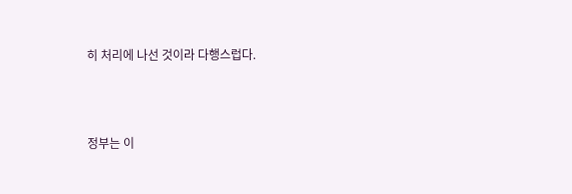히 처리에 나선 것이라 다행스럽다.



정부는 이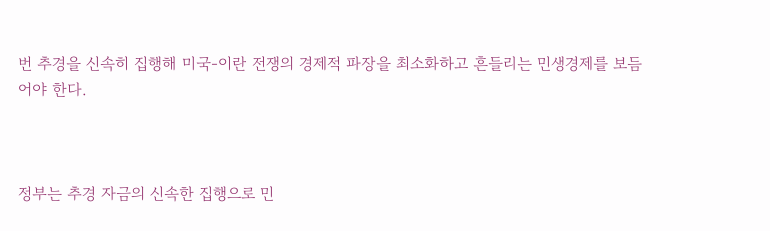번 추경을 신속히 집행해 미국-이란 전쟁의 경제적 파장을 최소화하고 흔들리는 민생경제를 보듬어야 한다.



정부는 추경 자금의 신속한 집행으로 민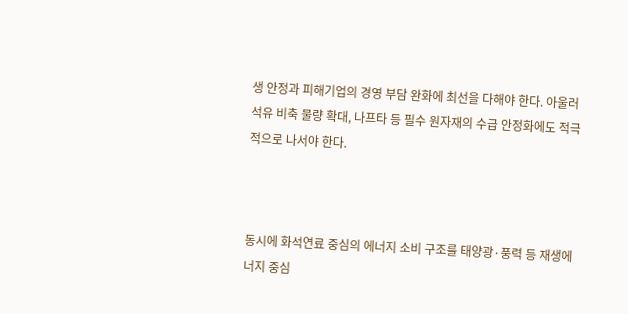생 안정과 피해기업의 경영 부담 완화에 최선을 다해야 한다. 아울러 석유 비축 물량 확대, 나프타 등 필수 원자재의 수급 안정화에도 적극적으로 나서야 한다.



동시에 화석연료 중심의 에너지 소비 구조를 태양광·풍력 등 재생에너지 중심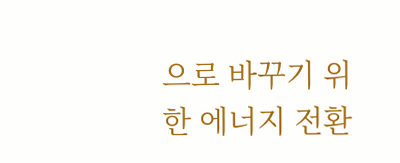으로 바꾸기 위한 에너지 전환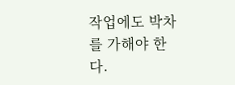작업에도 박차를 가해야 한다.